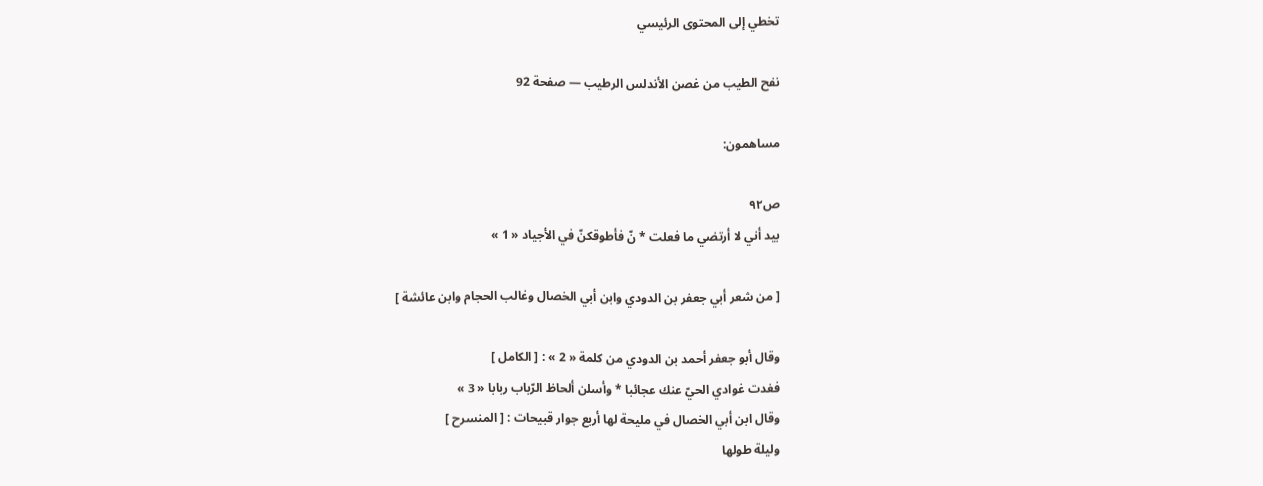تخطي إلى المحتوى الرئيسي

نفح الطيب من غصن الأندلس الرطيب — صفحة 92

مساهمون:

ص٩٢
بيد أني لا أرتضي ما فعلت * نّ فأطوقكنّ في الأجياد « 1 »

[ من شعر أبي جعفر بن الدودي وابن أبي الخصال وغالب الحجام وابن عائشة ]

وقال أبو جعفر أحمد بن الدودي من كلمة « 2 » : [ الكامل ]
فغدت غوادي الحيّ عنك عجائبا * وأسلن ألحاظ الرّباب ربابا « 3 »
وقال ابن أبي الخصال في مليحة لها أربع جوار قبيحات : [ المنسرح ]
وليلة طولها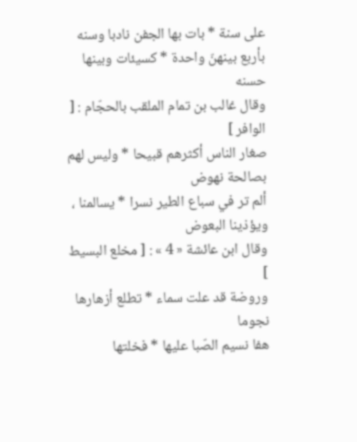على سنة * بات بها الجفن نادبا وسنه
بأربع بينهنّ واحدة * كسيئات وبينها حسنه
وقال غالب بن تمام الملقب بالحجّام : [ الوافر ]
صغار الناس أكثرهم قبيحا * وليس لهم بصالحة نهوض
ألم تر في سباع الطير نسرا * يسالمنا ، ويؤذينا البعوض
وقال ابن عائشة « 4 » : [ مخلع البسيط ]
وروضة قد علت سماء * تطلع أزهارها نجوما
هفا نسيم الصّبا عليها * فخلتها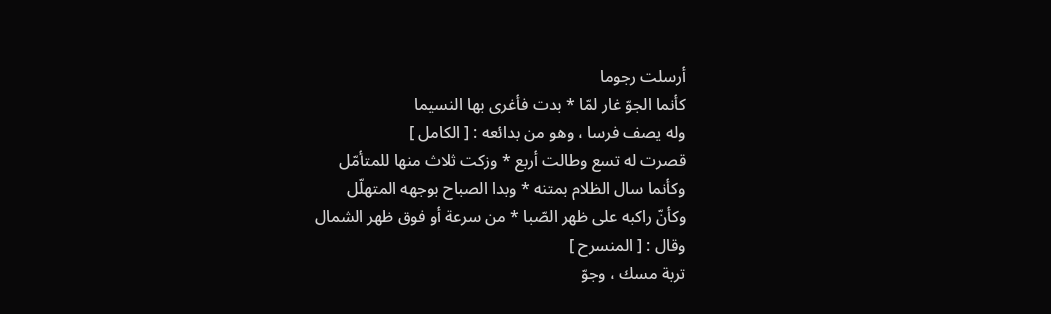أرسلت رجوما
كأنما الجوّ غار لمّا * بدت فأغرى بها النسيما
وله يصف فرسا ، وهو من بدائعه : [ الكامل ]
قصرت له تسع وطالت أربع * وزكت ثلاث منها للمتأمّل
وكأنما سال الظلام بمتنه * وبدا الصباح بوجهه المتهلّل
وكأنّ راكبه على ظهر الصّبا * من سرعة أو فوق ظهر الشمال
وقال : [ المنسرح ]
تربة مسك ، وجوّ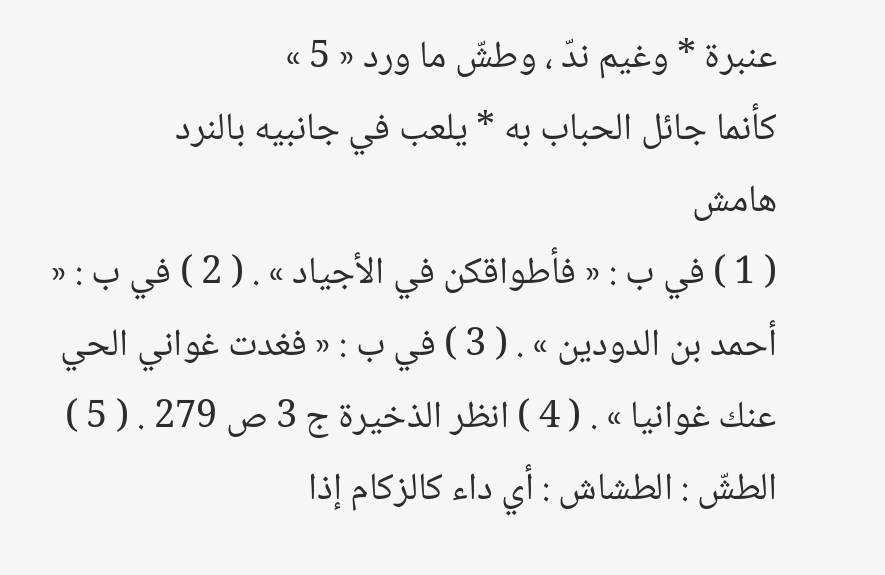عنبرة * وغيم ندّ ، وطشّ ما ورد « 5 »
كأنما جائل الحباب به * يلعب في جانبيه بالنرد
هامش
( 1 ) في ب : « فأطواقكن في الأجياد » . ( 2 ) في ب : « أحمد بن الدودين » . ( 3 ) في ب : « فغدت غواني الحي عنك غوانيا » . ( 4 ) انظر الذخيرة ج 3 ص 279 . ( 5 ) الطشّ : الطشاش : أي داء كالزكام إذا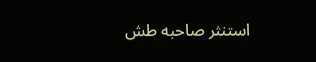استنثر صاحبه طش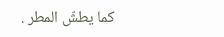كما يطشّ المطر .